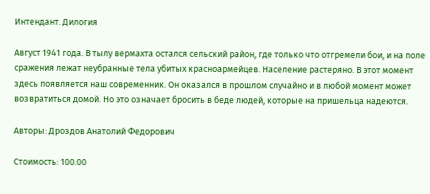Интендант. Дилогия

Август 1941 года. В тылу вермахта остался сельский район, где только что отгремели бои, и на поле сражения лежат неубранные тела убитых красноармейцев. Население растеряно. В этот момент здесь появляется наш современник. Он оказался в прошлом случайно и в любой момент может возвратиться домой. Но это означает бросить в беде людей, которые на пришельца надеются.

Авторы: Дроздов Анатолий Федорович

Стоимость: 100.00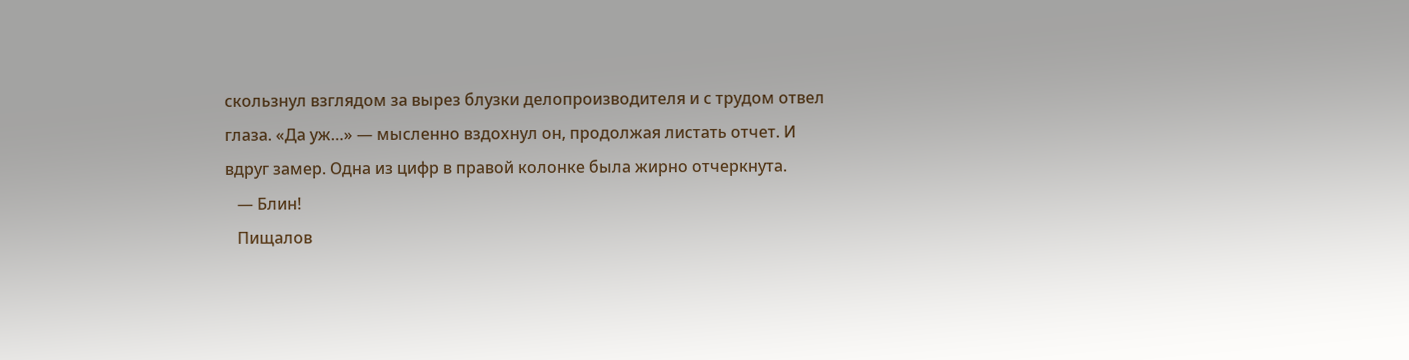скользнул взглядом за вырез блузки делопроизводителя и с трудом отвел глаза. «Да уж…» — мысленно вздохнул он, продолжая листать отчет. И вдруг замер. Одна из цифр в правой колонке была жирно отчеркнута.
   — Блин!
   Пищалов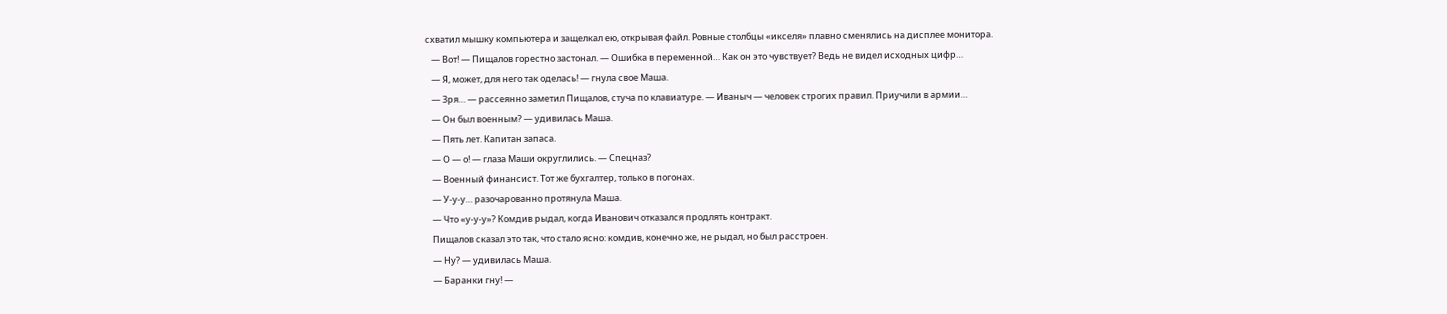схватил мышку компьютера и защелкал ею, открывая файл. Ровные столбцы «икселя» плавно сменялись на дисплее монитора.
   — Вот! — Пищалов горестно застонал. — Ошибка в переменной… Как он это чувствует? Ведь не видел исходных цифр…
   — Я, может, для него так оделась! — гнула свое Маша.
   — Зря… — рассеянно заметил Пищалов, стуча по клавиатуре. — Иваныч — человек строгих правил. Приучили в армии…
   — Он был военным? — удивилась Маша.
   — Пять лет. Капитан запаса.
   — О — о! — глаза Маши округлились. — Спецназ?
   — Военный финансист. Тот же бухгалтер, только в погонах.
   — У-у-у… разочарованно протянула Маша.
   — Что «у-у-у»? Комдив рыдал, когда Иванович отказался продлять контракт.
   Пищалов сказал это так, что стало ясно: комдив, конечно же, не рыдал, но был расстроен.
   — Ну? — удивилась Маша.
   — Баранки гну! —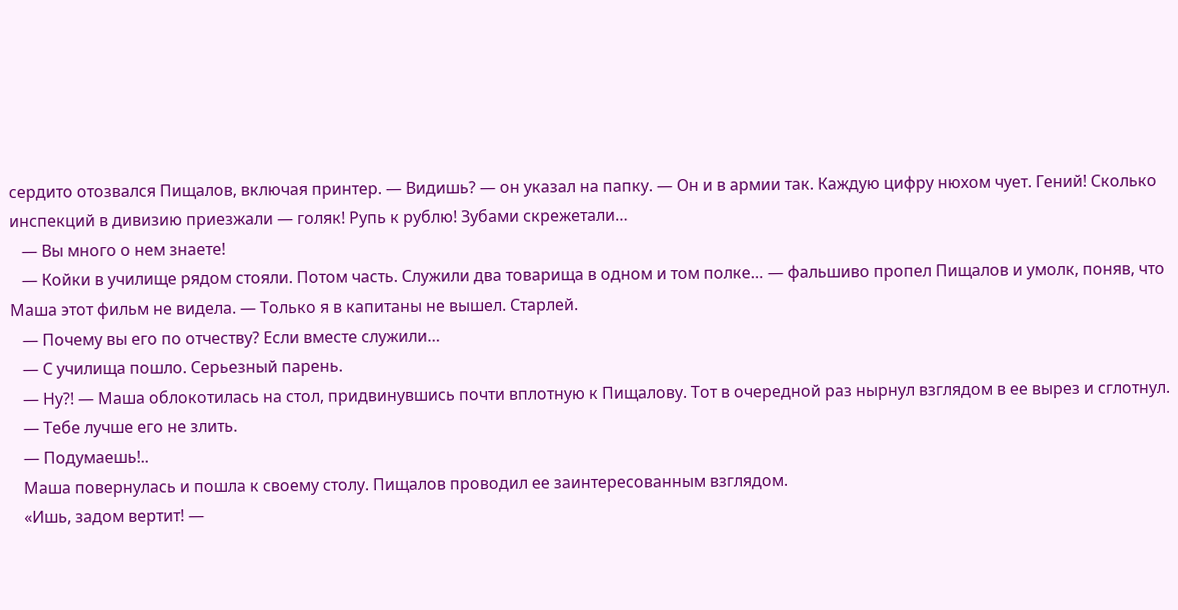сердито отозвался Пищалов, включая принтер. — Видишь? — он указал на папку. — Он и в армии так. Каждую цифру нюхом чует. Гений! Сколько инспекций в дивизию приезжали — голяк! Рупь к рублю! Зубами скрежетали…
   — Вы много о нем знаете!
   — Койки в училище рядом стояли. Потом часть. Служили два товарища в одном и том полке… — фальшиво пропел Пищалов и умолк, поняв, что Маша этот фильм не видела. — Только я в капитаны не вышел. Старлей.
   — Почему вы его по отчеству? Если вместе служили…
   — С училища пошло. Серьезный парень.
   — Ну?! — Маша облокотилась на стол, придвинувшись почти вплотную к Пищалову. Тот в очередной раз нырнул взглядом в ее вырез и сглотнул.
   — Тебе лучше его не злить.
   — Подумаешь!..
   Маша повернулась и пошла к своему столу. Пищалов проводил ее заинтересованным взглядом.
   «Ишь, задом вертит! —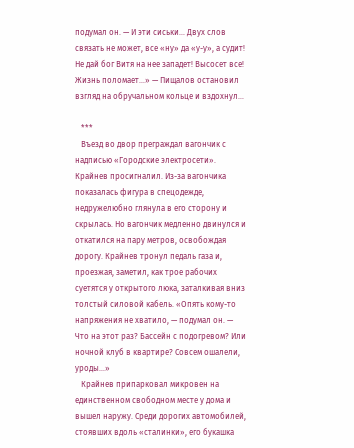подумал он. — И эти сиськи… Двух слов связать не может, все «ну» да «у-у», а судит! Не дай бог Витя на нее западет! Высосет все! Жизнь поломает…» — Пищалов остановил взгляд на обручальном кольце и вздохнул…

   ***
   Въезд во двор преграждал вагончик с надписью «Городские электросети». Крайнев просигналил. Из-за вагончика показалась фигура в спецодежде, недружелюбно глянула в его сторону и скрылась. Но вагончик медленно двинулся и откатился на пару метров, освобождая дорогу. Крайнев тронул педаль газа и, проезжая, заметил, как трое рабочих суетятся у открытого люка, заталкивая вниз толстый силовой кабель. «Опять кому-то напряжения не хватило, — подумал он. — Что на этот раз? Бассейн с подогревом? Или ночной клуб в квартире? Совсем ошалели, уроды…»
   Крайнев припарковал микровен на единственном свободном месте у дома и вышел наружу. Среди дорогих автомобилей, стоявших вдоль «сталинки», его букашка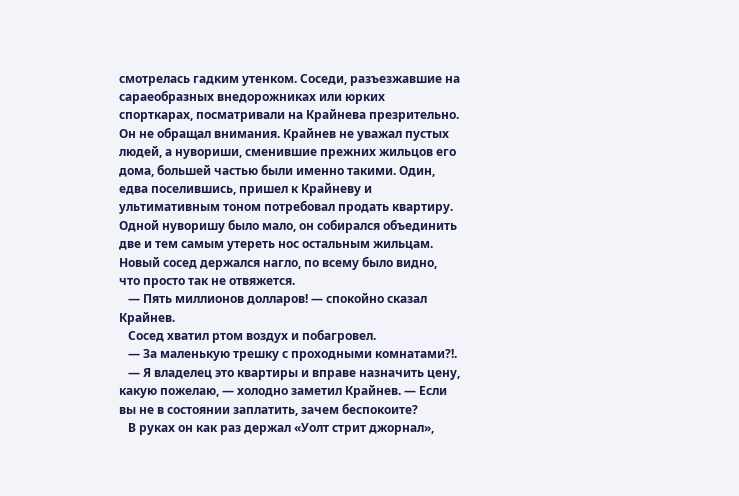смотрелась гадким утенком. Соседи, разъезжавшие на сараеобразных внедорожниках или юрких спорткарах, посматривали на Крайнева презрительно. Он не обращал внимания. Крайнев не уважал пустых людей, а нувориши, сменившие прежних жильцов его дома, большей частью были именно такими. Один, едва поселившись, пришел к Крайневу и ультимативным тоном потребовал продать квартиру. Одной нуворишу было мало, он собирался объединить две и тем самым утереть нос остальным жильцам. Новый сосед держался нагло, по всему было видно, что просто так не отвяжется.
   — Пять миллионов долларов! — спокойно сказал Крайнев.
   Сосед хватил ртом воздух и побагровел.
   — За маленькую трешку с проходными комнатами?!.
   — Я владелец это квартиры и вправе назначить цену, какую пожелаю, — холодно заметил Крайнев. — Если вы не в состоянии заплатить, зачем беспокоите?
   В руках он как раз держал «Уолт стрит джорнал»,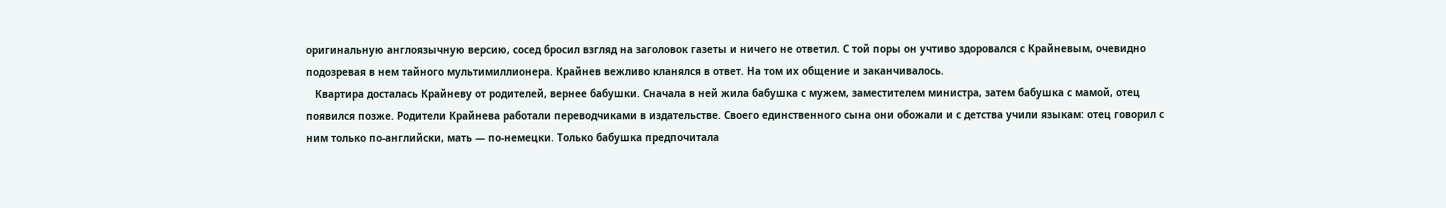оригинальную англоязычную версию, сосед бросил взгляд на заголовок газеты и ничего не ответил. С той поры он учтиво здоровался с Крайневым, очевидно подозревая в нем тайного мультимиллионера. Крайнев вежливо кланялся в ответ. На том их общение и заканчивалось.
   Квартира досталась Крайневу от родителей, вернее бабушки. Сначала в ней жила бабушка с мужем, заместителем министра, затем бабушка с мамой, отец появился позже. Родители Крайнева работали переводчиками в издательстве. Своего единственного сына они обожали и с детства учили языкам: отец говорил с ним только по-английски, мать — по-немецки. Только бабушка предпочитала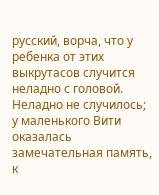русский, ворча, что у ребенка от этих выкрутасов случится неладно с головой. Неладно не случилось; у маленького Вити оказалась замечательная память, к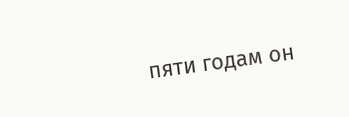пяти годам он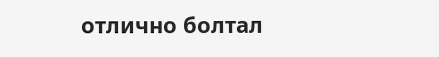отлично болтал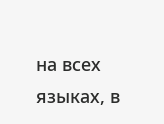на всех языках, в